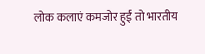लोक कलाएं कमजोर हुईं तो भारतीय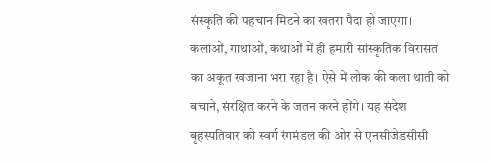संस्कृति की पहचान मिटने का खतरा पैदा हो जाएगा। कलाओं, गाथाओं, कथाओं में ही हमारी सांस्कृतिक विरासत का अकूत खजाना भरा रहा है। ऐसे में लोक की कला थाती को बचाने, संरक्षित करने के जतन करने होंगे। यह संदेश बृहस्पतिवार को स्वर्ग रंगमंडल की ओर से एनसीजेडसीसी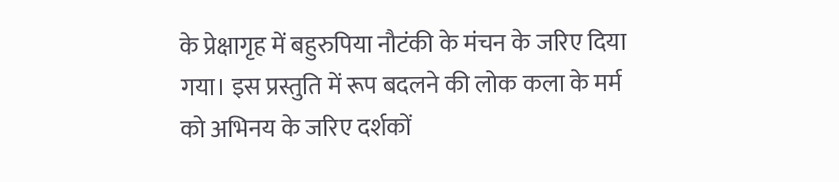के प्रेक्षागृह में बहुरुपिया नौटंकी के मंचन के जरिए दिया गया। इस प्रस्तुति में रूप बदलने की लोक कला के मर्म को अभिनय के जरिए दर्शकों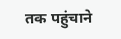तक पहुंचाने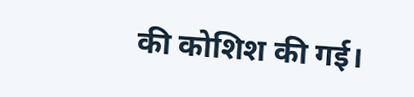की कोशिश की गई।